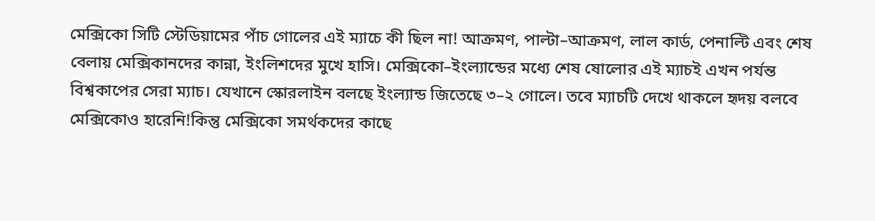মেক্সিকো সিটি স্টেডিয়ামের পাঁচ গোলের এই ম্যাচে কী ছিল না! আক্রমণ, পাল্টা–আক্রমণ, লাল কার্ড, পেনাল্টি এবং শেষ বেলায় মেক্সিকানদের কান্না, ইংলিশদের মুখে হাসি। মেক্সিকো–ইংল্যান্ডের মধ্যে শেষ ষোলোর এই ম্যাচই এখন পর্যন্ত বিশ্বকাপের সেরা ম্যাচ। যেখানে স্কোরলাইন বলছে ইংল্যান্ড জিতেছে ৩–২ গোলে। তবে ম্যাচটি দেখে থাকলে হৃদয় বলবে মেক্সিকোও হারেনি!কিন্তু মেক্সিকো সমর্থকদের কাছে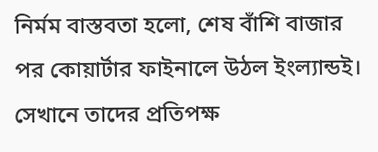নির্মম বাস্তবতা হলো, শেষ বাঁশি বাজার পর কোয়ার্টার ফাইনালে উঠল ইংল্যান্ডই। সেখানে তাদের প্রতিপক্ষ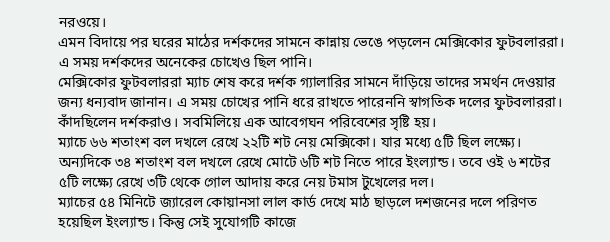নরওয়ে।
এমন বিদায়ে পর ঘরের মাঠের দর্শকদের সামনে কান্নায় ভেঙে পড়লেন মেক্সিকোর ফুটবলাররা। এ সময় দর্শকদের অনেকের চোখেও ছিল পানি।
মেক্সিকোর ফুটবলাররা ম্যাচ শেষ করে দর্শক গ্যালারির সামনে দাঁড়িয়ে তাদের সমর্থন দেওয়ার জন্য ধন্যবাদ জানান। এ সময় চোখের পানি ধরে রাখতে পারেননি স্বাগতিক দলের ফুটবলাররা। কাঁদছিলেন দর্শকরাও। সবমিলিয়ে এক আবেগঘন পরিবেশের সৃষ্টি হয়।
ম্যাচে ৬৬ শতাংশ বল দখলে রেখে ২২টি শট নেয় মেক্সিকো। যার মধ্যে ৫টি ছিল লক্ষ্যে। অন্যদিকে ৩৪ শতাংশ বল দখলে রেখে মোটে ৬টি শট নিতে পারে ইংল্যান্ড। তবে ওই ৬ শটের ৫টি লক্ষ্যে রেখে ৩টি থেকে গোল আদায় করে নেয় টমাস টুখেলের দল।
ম্যাচের ৫৪ মিনিটে জ্যারেল কোয়ানসা লাল কার্ড দেখে মাঠ ছাড়লে দশজনের দলে পরিণত হয়েছিল ইংল্যান্ড। কিন্তু সেই সুযোগটি কাজে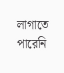লাগাতে পারেনি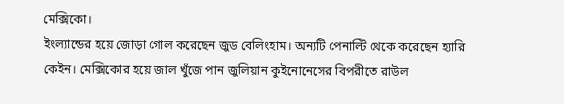মেক্সিকো।
ইংল্যান্ডের হয়ে জোড়া গোল করেছেন জুড বেলিংহাম। অন্যটি পেনাল্টি থেকে করেছেন হ্যারি কেইন। মেক্সিকোর হয়ে জাল খুঁজে পান জুলিয়ান কুইনোনেসের বিপরীতে রাউল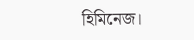হিমিনেজ।